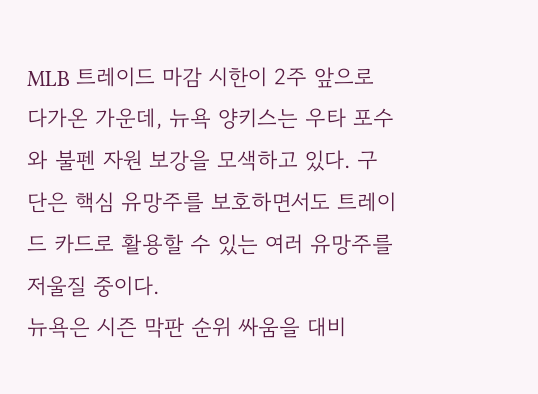MLB 트레이드 마감 시한이 2주 앞으로 다가온 가운데, 뉴욕 양키스는 우타 포수와 불펜 자원 보강을 모색하고 있다. 구단은 핵심 유망주를 보호하면서도 트레이드 카드로 활용할 수 있는 여러 유망주를 저울질 중이다.
뉴욕은 시즌 막판 순위 싸움을 대비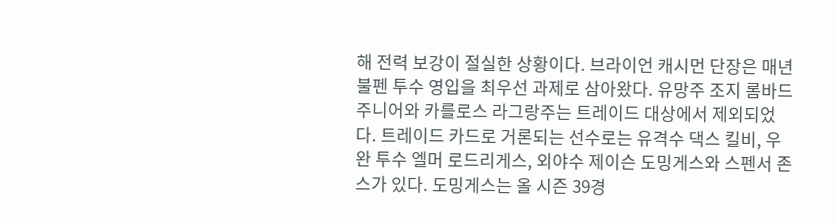해 전력 보강이 절실한 상황이다. 브라이언 캐시먼 단장은 매년 불펜 투수 영입을 최우선 과제로 삼아왔다. 유망주 조지 롬바드 주니어와 카를로스 라그랑주는 트레이드 대상에서 제외되었다. 트레이드 카드로 거론되는 선수로는 유격수 댁스 킬비, 우완 투수 엘머 로드리게스, 외야수 제이슨 도밍게스와 스펜서 존스가 있다. 도밍게스는 올 시즌 39경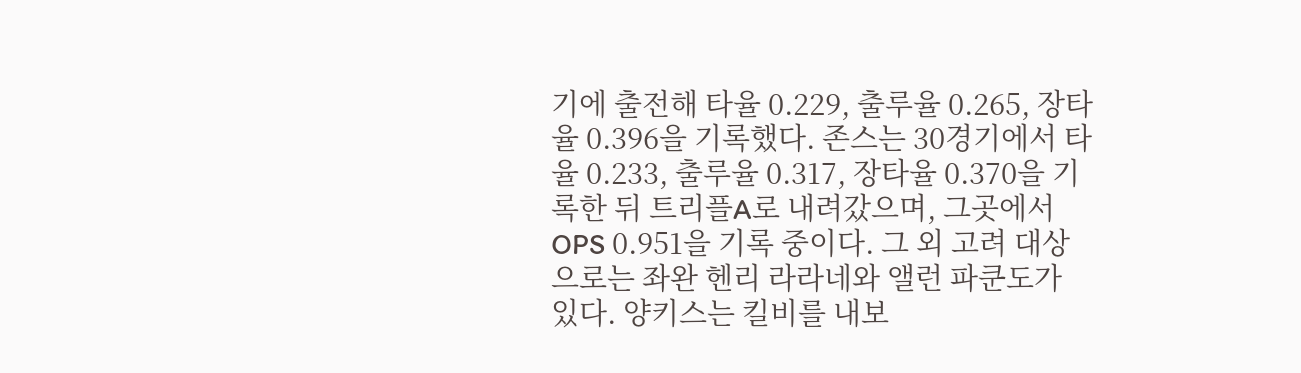기에 출전해 타율 0.229, 출루율 0.265, 장타율 0.396을 기록했다. 존스는 30경기에서 타율 0.233, 출루율 0.317, 장타율 0.370을 기록한 뒤 트리플A로 내려갔으며, 그곳에서 OPS 0.951을 기록 중이다. 그 외 고려 대상으로는 좌완 헨리 라라네와 앨런 파쿤도가 있다. 양키스는 킬비를 내보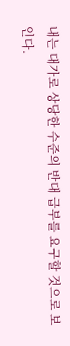내는 대가로 상당한 수준의 반대 급부를 요구할 것으로 보인다.